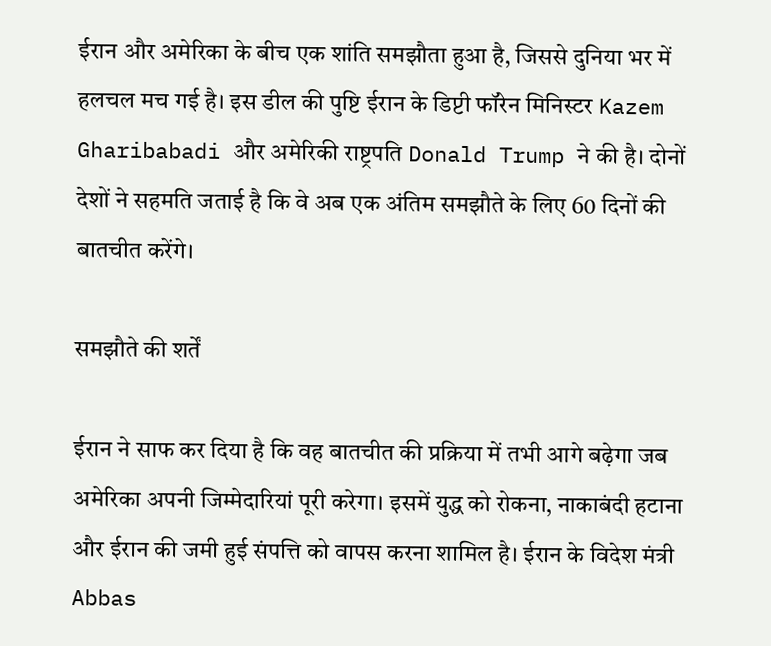ईरान और अमेरिका के बीच एक शांति समझौता हुआ है, जिससे दुनिया भर में हलचल मच गई है। इस डील की पुष्टि ईरान के डिप्टी फॉरेन मिनिस्टर Kazem Gharibabadi और अमेरिकी राष्ट्रपति Donald Trump ने की है। दोनों देशों ने सहमति जताई है कि वे अब एक अंतिम समझौते के लिए 60 दिनों की बातचीत करेंगे।

समझौते की शर्तें

ईरान ने साफ कर दिया है कि वह बातचीत की प्रक्रिया में तभी आगे बढ़ेगा जब अमेरिका अपनी जिम्मेदारियां पूरी करेगा। इसमें युद्ध को रोकना, नाकाबंदी हटाना और ईरान की जमी हुई संपत्ति को वापस करना शामिल है। ईरान के विदेश मंत्री Abbas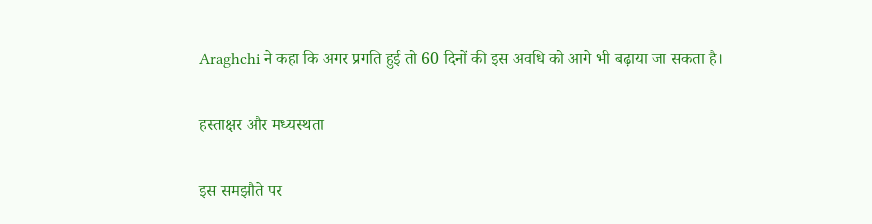Araghchi ने कहा कि अगर प्रगति हुई तो 60 दिनों की इस अवधि को आगे भी बढ़ाया जा सकता है।

हस्ताक्षर और मध्यस्थता

इस समझौते पर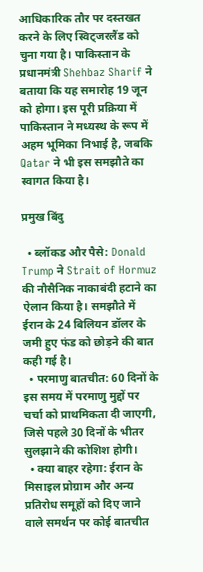आधिकारिक तौर पर दस्तखत करने के लिए स्विट्जरलैंड को चुना गया है। पाकिस्तान के प्रधानमंत्री Shehbaz Sharif ने बताया कि यह समारोह 19 जून को होगा। इस पूरी प्रक्रिया में पाकिस्तान ने मध्यस्थ के रूप में अहम भूमिका निभाई है, जबकि Qatar ने भी इस समझौते का स्वागत किया है।

प्रमुख बिंदु

  • ब्लॉकड और पैसे: Donald Trump ने Strait of Hormuz की नौसैनिक नाकाबंदी हटाने का ऐलान किया है। समझौते में ईरान के 24 बिलियन डॉलर के जमी हुए फंड को छोड़ने की बात कही गई है।
  • परमाणु बातचीत: 60 दिनों के इस समय में परमाणु मुद्दों पर चर्चा को प्राथमिकता दी जाएगी, जिसे पहले 30 दिनों के भीतर सुलझाने की कोशिश होगी।
  • क्या बाहर रहेगा: ईरान के मिसाइल प्रोग्राम और अन्य प्रतिरोध समूहों को दिए जाने वाले समर्थन पर कोई बातचीत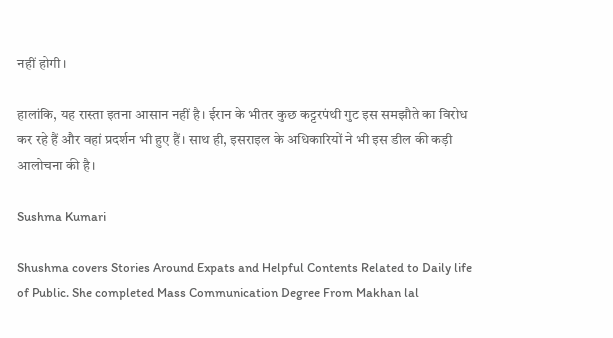नहीं होगी।

हालांकि, यह रास्ता इतना आसान नहीं है। ईरान के भीतर कुछ कट्टरपंथी गुट इस समझौते का विरोध कर रहे हैं और वहां प्रदर्शन भी हुए हैं। साथ ही, इसराइल के अधिकारियों ने भी इस डील की कड़ी आलोचना की है।

Sushma Kumari

Shushma covers Stories Around Expats and Helpful Contents Related to Daily life of Public. She completed Mass Communication Degree From Makhan lal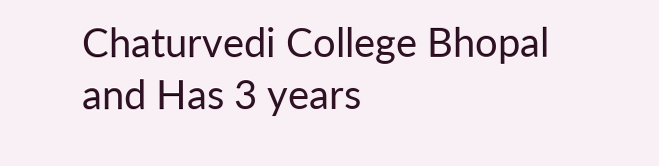Chaturvedi College Bhopal and Has 3 years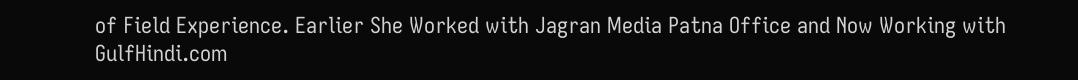of Field Experience. Earlier She Worked with Jagran Media Patna Office and Now Working with GulfHindi.com